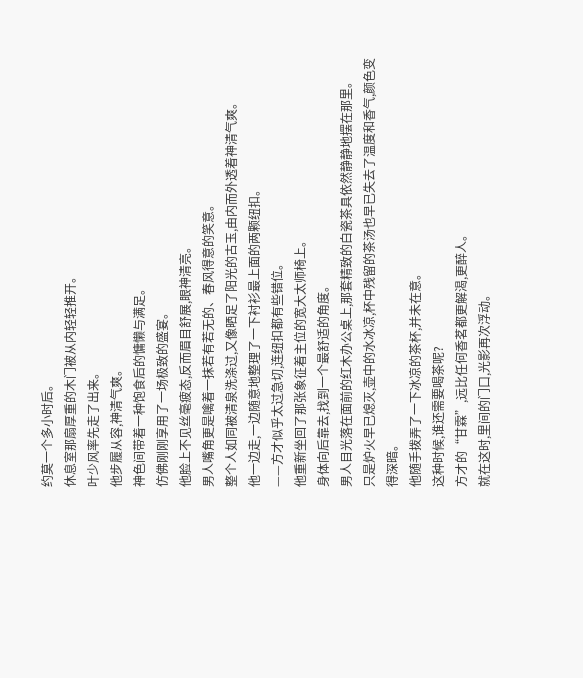约莫一个多小时后。
休息室那扇厚重的木门被从内轻轻推开。
叶少风率先走了出来。
他步履从容,神清气爽。
神色间带着一种饱食后的慵懒与满足。
仿佛刚刚享用了一场极致的盛宴。
他脸上不见丝毫疲态,反而眉目舒展,眼神清亮。
男人嘴角更是噙着一抹若有若无的、春风得意的笑意。
整个人如同被清泉洗涤过,又像晒足了阳光的古玉,由内而外透着神清气爽。
他一边走,一边随意地整理了一下衬衫最上面的两颗纽扣。
——方才似乎太过急切,连纽扣都有些错位。
他重新坐回了那张象征着主位的宽大太师椅上。
身体向后靠去,找到一个最舒适的角度。
男人目光落在面前的红木办公桌上,那套精致的白瓷茶具依然静静地摆在那里。
只是炉火早已熄灭,壶中的水冰凉,杯中残留的茶汤也早已失去了温度和香气,颜色变得深暗。
他随手拨弄了一下冰凉的茶杯,并未在意。
这种时候,谁还需要喝茶呢?
方才的“甘霖”,远比任何香茗都更解渴,更醉人。
就在这时,里间的门口,光影再次浮动。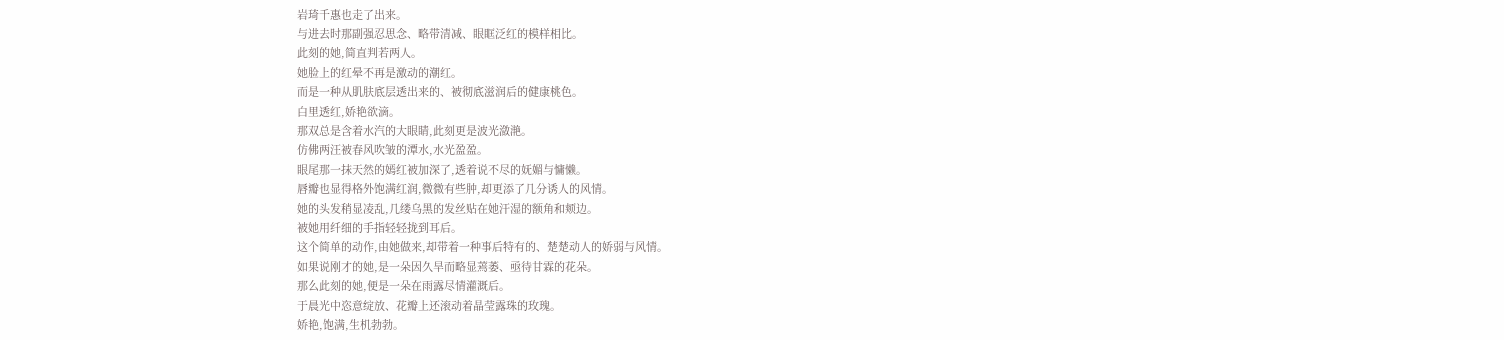岩琦千惠也走了出来。
与进去时那副强忍思念、略带清减、眼眶泛红的模样相比。
此刻的她,简直判若两人。
她脸上的红晕不再是激动的潮红。
而是一种从肌肤底层透出来的、被彻底滋润后的健康桃色。
白里透红,娇艳欲滴。
那双总是含着水汽的大眼睛,此刻更是波光潋滟。
仿佛两汪被春风吹皱的潭水,水光盈盈。
眼尾那一抹天然的嫣红被加深了,透着说不尽的妩媚与慵懒。
唇瓣也显得格外饱满红润,微微有些肿,却更添了几分诱人的风情。
她的头发稍显凌乱,几缕乌黑的发丝贴在她汗湿的额角和颊边。
被她用纤细的手指轻轻拢到耳后。
这个简单的动作,由她做来,却带着一种事后特有的、楚楚动人的娇弱与风情。
如果说刚才的她,是一朵因久旱而略显蔫萎、亟待甘霖的花朵。
那么此刻的她,便是一朵在雨露尽情灌溉后。
于晨光中恣意绽放、花瓣上还滚动着晶莹露珠的玫瑰。
娇艳,饱满,生机勃勃。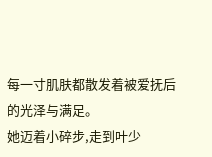每一寸肌肤都散发着被爱抚后的光泽与满足。
她迈着小碎步,走到叶少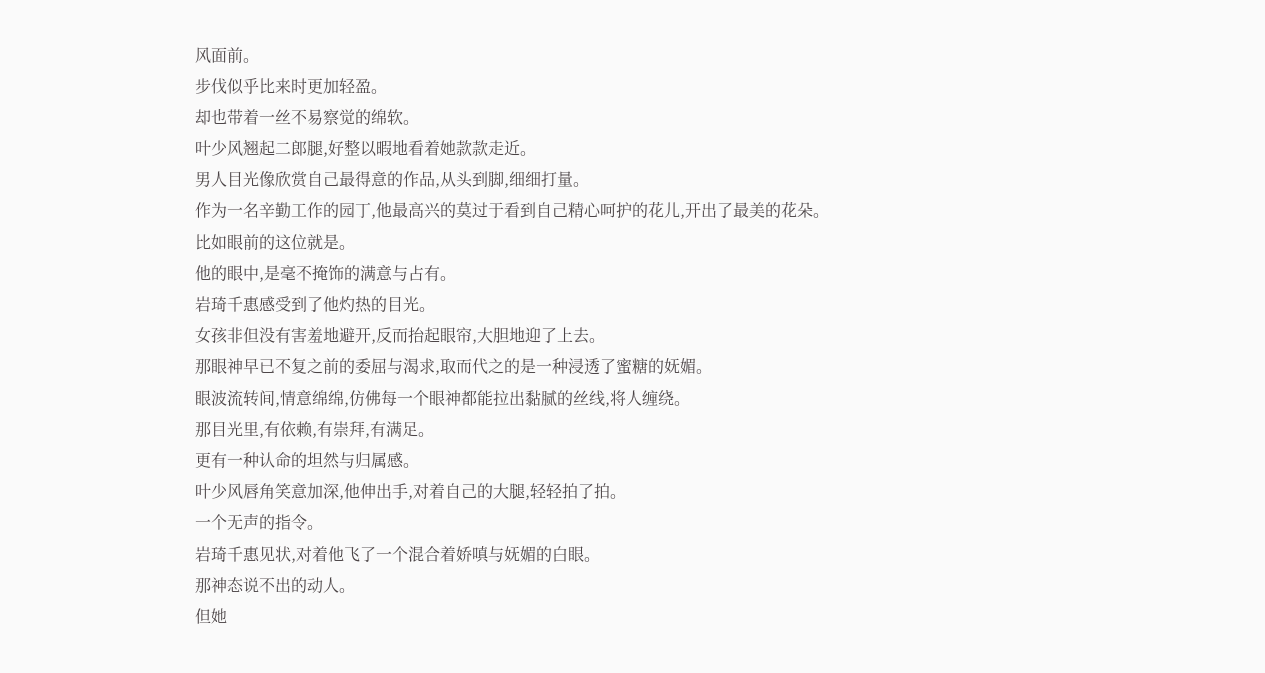风面前。
步伐似乎比来时更加轻盈。
却也带着一丝不易察觉的绵软。
叶少风翘起二郎腿,好整以暇地看着她款款走近。
男人目光像欣赏自己最得意的作品,从头到脚,细细打量。
作为一名辛勤工作的园丁,他最高兴的莫过于看到自己精心呵护的花儿,开出了最美的花朵。
比如眼前的这位就是。
他的眼中,是毫不掩饰的满意与占有。
岩琦千惠感受到了他灼热的目光。
女孩非但没有害羞地避开,反而抬起眼帘,大胆地迎了上去。
那眼神早已不复之前的委屈与渴求,取而代之的是一种浸透了蜜糖的妩媚。
眼波流转间,情意绵绵,仿佛每一个眼神都能拉出黏腻的丝线,将人缠绕。
那目光里,有依赖,有崇拜,有满足。
更有一种认命的坦然与归属感。
叶少风唇角笑意加深,他伸出手,对着自己的大腿,轻轻拍了拍。
一个无声的指令。
岩琦千惠见状,对着他飞了一个混合着娇嗔与妩媚的白眼。
那神态说不出的动人。
但她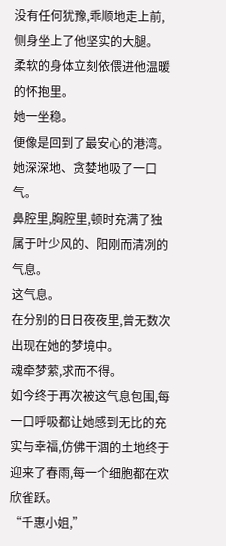没有任何犹豫,乖顺地走上前,侧身坐上了他坚实的大腿。
柔软的身体立刻依偎进他温暖的怀抱里。
她一坐稳。
便像是回到了最安心的港湾。
她深深地、贪婪地吸了一口气。
鼻腔里,胸腔里,顿时充满了独属于叶少风的、阳刚而清冽的气息。
这气息。
在分别的日日夜夜里,曾无数次出现在她的梦境中。
魂牵梦萦,求而不得。
如今终于再次被这气息包围,每一口呼吸都让她感到无比的充实与幸福,仿佛干涸的土地终于迎来了春雨,每一个细胞都在欢欣雀跃。
“千惠小姐,”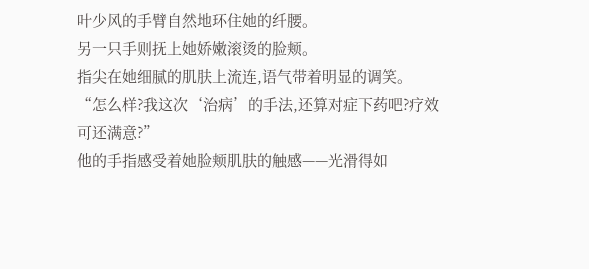叶少风的手臂自然地环住她的纤腰。
另一只手则抚上她娇嫩滚烫的脸颊。
指尖在她细腻的肌肤上流连,语气带着明显的调笑。
“怎么样?我这次‘治病’的手法,还算对症下药吧?疗效可还满意?”
他的手指感受着她脸颊肌肤的触感——光滑得如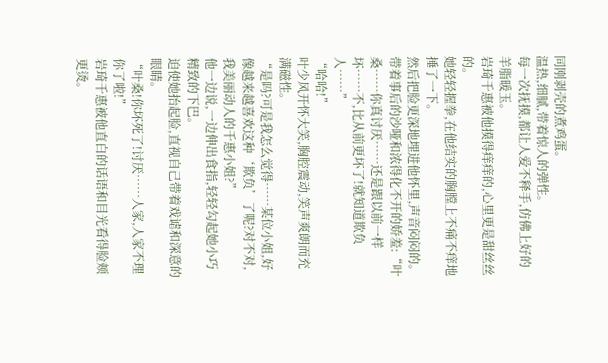同刚剥壳的煮鸡蛋。
温热,细腻,带着惊人的弹性。
每一次抚摸,都让人爱不释手,仿佛上好的羊脂暖玉。
岩琦千惠被他摸得痒痒的,心里更是甜丝丝的。
她轻轻握拳,在他结实的胸膛上不痛不痒地捶了一下。
然后把脸更深地埋进他怀里,声音闷闷的。
带着事后的沙哑和浓得化不开的娇羞:“叶桑……你真讨厌……还是跟以前一样坏……不,比从前更坏了!就知道欺负人……”
“哈哈!”
叶少风开怀大笑,胸腔震动,笑声爽朗而充满磁性。
“是吗?可是我怎么觉得……某位小姐,好像越来越喜欢这种‘欺负’了呢?对不对,我美丽动人的千惠小姐?”
他一边说,一边伸出食指,轻轻勾起她小巧精致的下巴。
迫使她抬起脸,直视自己带着戏谑和深意的眼睛。
“叶桑!你坏死了!讨厌……人家,人家不理你了啦!”
岩琦千惠被他直白的话语和目光看得脸颊更烫。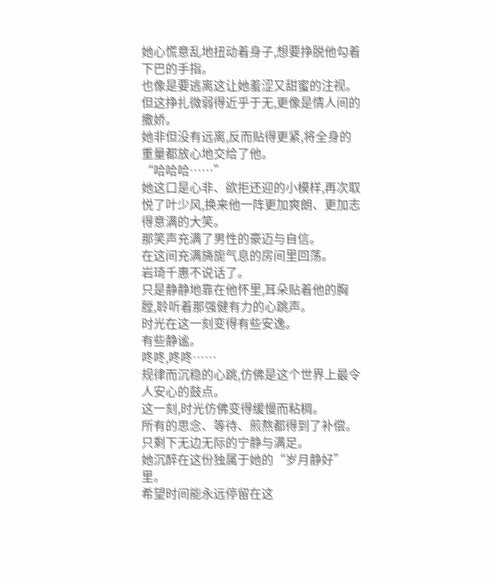她心慌意乱地扭动着身子,想要挣脱他勾着下巴的手指。
也像是要逃离这让她羞涩又甜蜜的注视。
但这挣扎微弱得近乎于无,更像是情人间的撒娇。
她非但没有远离,反而贴得更紧,将全身的重量都放心地交给了他。
“哈哈哈……”
她这口是心非、欲拒还迎的小模样,再次取悦了叶少风,换来他一阵更加爽朗、更加志得意满的大笑。
那笑声充满了男性的豪迈与自信。
在这间充满旖旎气息的房间里回荡。
岩琦千惠不说话了。
只是静静地靠在他怀里,耳朵贴着他的胸膛,聆听着那强健有力的心跳声。
时光在这一刻变得有些安逸。
有些静谧。
咚咚,咚咚……
规律而沉稳的心跳,仿佛是这个世界上最令人安心的鼓点。
这一刻,时光仿佛变得缓慢而粘稠。
所有的思念、等待、煎熬都得到了补偿。
只剩下无边无际的宁静与满足。
她沉醉在这份独属于她的“岁月静好”里。
希望时间能永远停留在这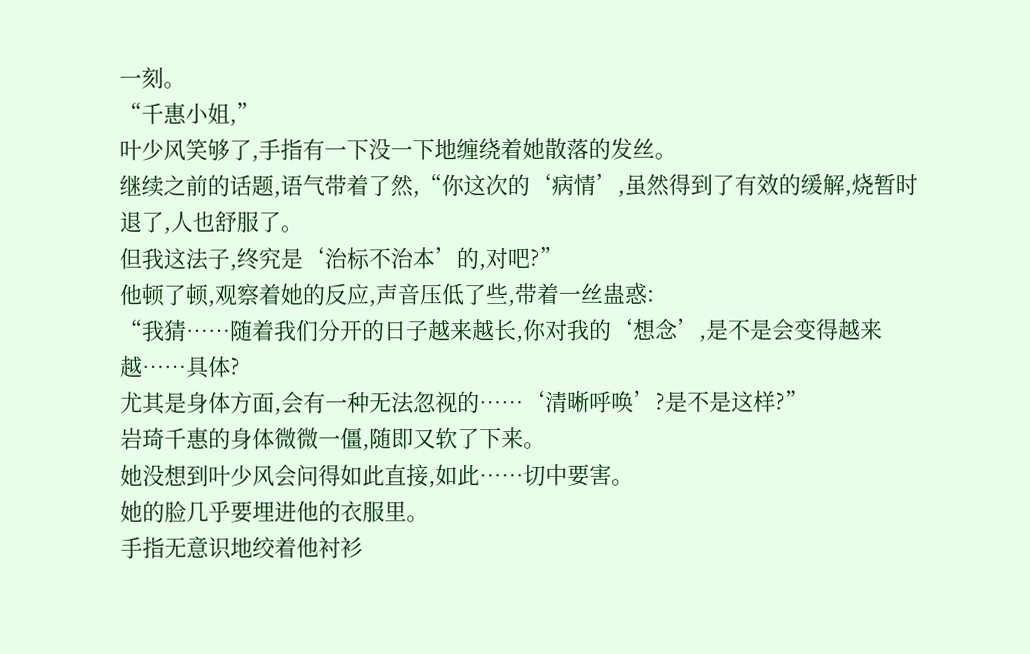一刻。
“千惠小姐,”
叶少风笑够了,手指有一下没一下地缠绕着她散落的发丝。
继续之前的话题,语气带着了然,“你这次的‘病情’,虽然得到了有效的缓解,烧暂时退了,人也舒服了。
但我这法子,终究是‘治标不治本’的,对吧?”
他顿了顿,观察着她的反应,声音压低了些,带着一丝蛊惑:
“我猜……随着我们分开的日子越来越长,你对我的‘想念’,是不是会变得越来越……具体?
尤其是身体方面,会有一种无法忽视的……‘清晰呼唤’?是不是这样?”
岩琦千惠的身体微微一僵,随即又软了下来。
她没想到叶少风会问得如此直接,如此……切中要害。
她的脸几乎要埋进他的衣服里。
手指无意识地绞着他衬衫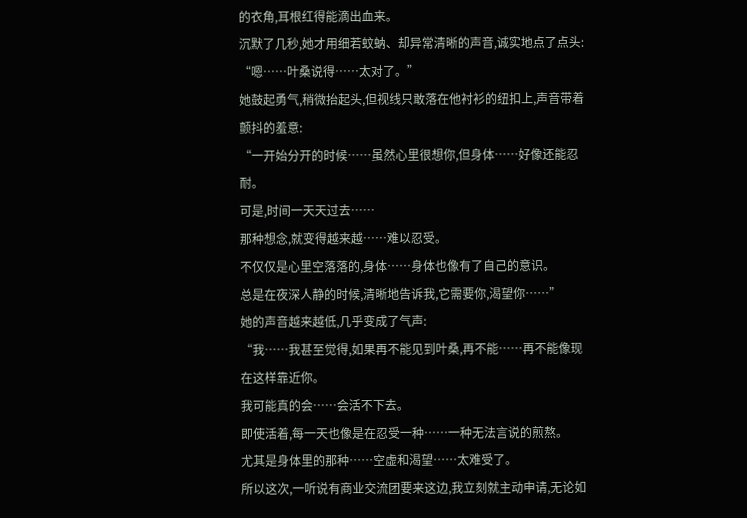的衣角,耳根红得能滴出血来。
沉默了几秒,她才用细若蚊蚋、却异常清晰的声音,诚实地点了点头:
“嗯……叶桑说得……太对了。”
她鼓起勇气,稍微抬起头,但视线只敢落在他衬衫的纽扣上,声音带着颤抖的羞意:
“一开始分开的时候……虽然心里很想你,但身体……好像还能忍耐。
可是,时间一天天过去……
那种想念,就变得越来越……难以忍受。
不仅仅是心里空落落的,身体……身体也像有了自己的意识。
总是在夜深人静的时候,清晰地告诉我,它需要你,渴望你……”
她的声音越来越低,几乎变成了气声:
“我……我甚至觉得,如果再不能见到叶桑,再不能……再不能像现在这样靠近你。
我可能真的会……会活不下去。
即使活着,每一天也像是在忍受一种……一种无法言说的煎熬。
尤其是身体里的那种……空虚和渴望……太难受了。
所以这次,一听说有商业交流团要来这边,我立刻就主动申请,无论如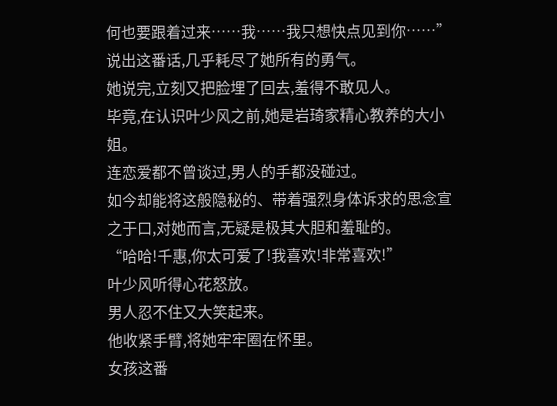何也要跟着过来……我……我只想快点见到你……”
说出这番话,几乎耗尽了她所有的勇气。
她说完,立刻又把脸埋了回去,羞得不敢见人。
毕竟,在认识叶少风之前,她是岩琦家精心教养的大小姐。
连恋爱都不曾谈过,男人的手都没碰过。
如今却能将这般隐秘的、带着强烈身体诉求的思念宣之于口,对她而言,无疑是极其大胆和羞耻的。
“哈哈!千惠,你太可爱了!我喜欢!非常喜欢!”
叶少风听得心花怒放。
男人忍不住又大笑起来。
他收紧手臂,将她牢牢圈在怀里。
女孩这番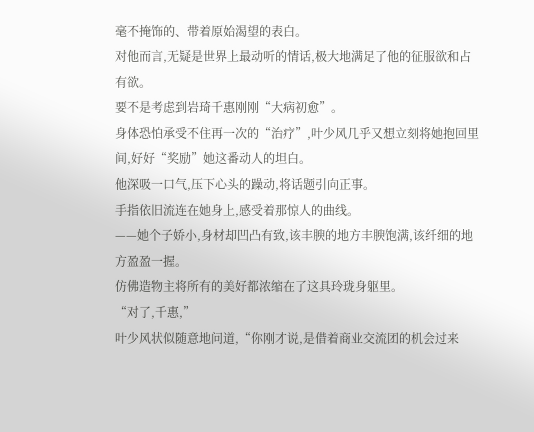毫不掩饰的、带着原始渴望的表白。
对他而言,无疑是世界上最动听的情话,极大地满足了他的征服欲和占有欲。
要不是考虑到岩琦千惠刚刚“大病初愈”。
身体恐怕承受不住再一次的“治疗”,叶少风几乎又想立刻将她抱回里间,好好“奖励”她这番动人的坦白。
他深吸一口气,压下心头的躁动,将话题引向正事。
手指依旧流连在她身上,感受着那惊人的曲线。
——她个子娇小,身材却凹凸有致,该丰腴的地方丰腴饱满,该纤细的地方盈盈一握。
仿佛造物主将所有的美好都浓缩在了这具玲珑身躯里。
“对了,千惠,”
叶少风状似随意地问道,“你刚才说,是借着商业交流团的机会过来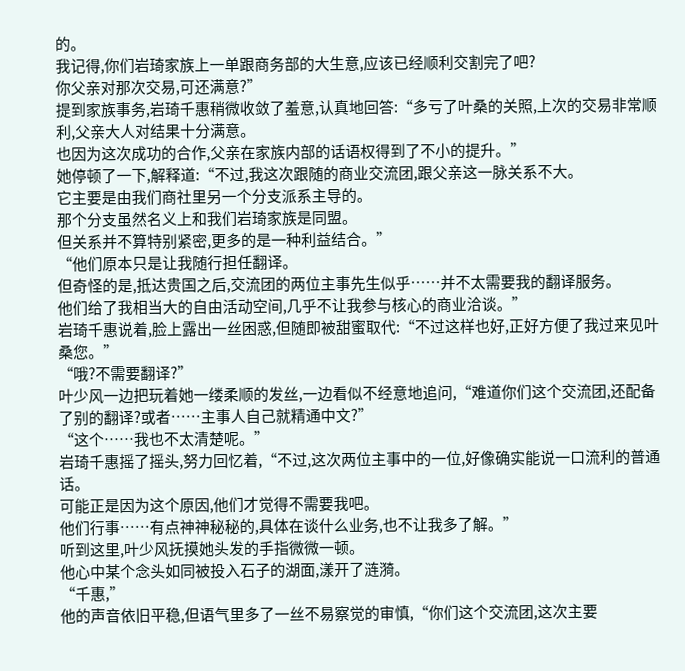的。
我记得,你们岩琦家族上一单跟商务部的大生意,应该已经顺利交割完了吧?
你父亲对那次交易,可还满意?”
提到家族事务,岩琦千惠稍微收敛了羞意,认真地回答:“多亏了叶桑的关照,上次的交易非常顺利,父亲大人对结果十分满意。
也因为这次成功的合作,父亲在家族内部的话语权得到了不小的提升。”
她停顿了一下,解释道:“不过,我这次跟随的商业交流团,跟父亲这一脉关系不大。
它主要是由我们商社里另一个分支派系主导的。
那个分支虽然名义上和我们岩琦家族是同盟。
但关系并不算特别紧密,更多的是一种利益结合。”
“他们原本只是让我随行担任翻译。
但奇怪的是,抵达贵国之后,交流团的两位主事先生似乎……并不太需要我的翻译服务。
他们给了我相当大的自由活动空间,几乎不让我参与核心的商业洽谈。”
岩琦千惠说着,脸上露出一丝困惑,但随即被甜蜜取代:“不过这样也好,正好方便了我过来见叶桑您。”
“哦?不需要翻译?”
叶少风一边把玩着她一缕柔顺的发丝,一边看似不经意地追问,“难道你们这个交流团,还配备了别的翻译?或者……主事人自己就精通中文?”
“这个……我也不太清楚呢。”
岩琦千惠摇了摇头,努力回忆着,“不过,这次两位主事中的一位,好像确实能说一口流利的普通话。
可能正是因为这个原因,他们才觉得不需要我吧。
他们行事……有点神神秘秘的,具体在谈什么业务,也不让我多了解。”
听到这里,叶少风抚摸她头发的手指微微一顿。
他心中某个念头如同被投入石子的湖面,漾开了涟漪。
“千惠,”
他的声音依旧平稳,但语气里多了一丝不易察觉的审慎,“你们这个交流团,这次主要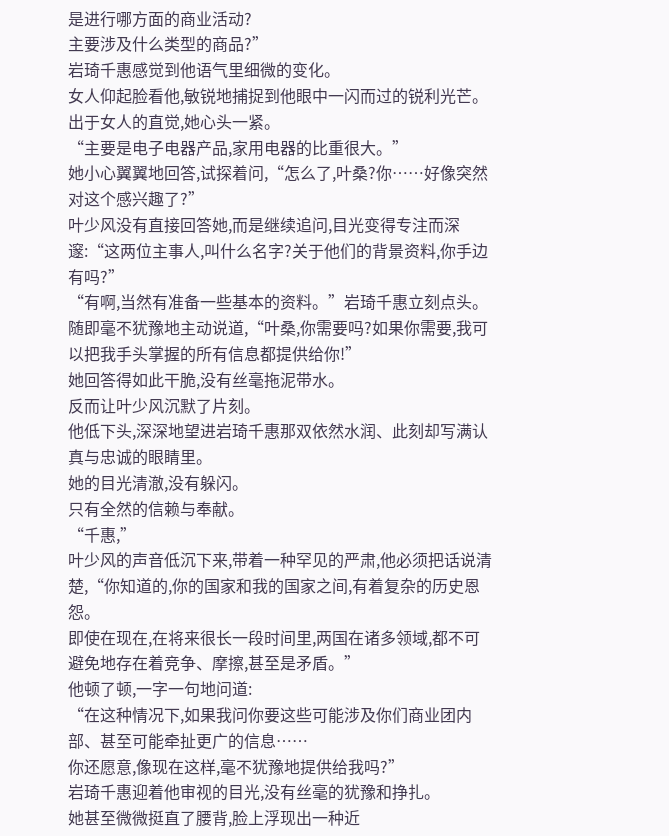是进行哪方面的商业活动?
主要涉及什么类型的商品?”
岩琦千惠感觉到他语气里细微的变化。
女人仰起脸看他,敏锐地捕捉到他眼中一闪而过的锐利光芒。
出于女人的直觉,她心头一紧。
“主要是电子电器产品,家用电器的比重很大。”
她小心翼翼地回答,试探着问,“怎么了,叶桑?你……好像突然对这个感兴趣了?”
叶少风没有直接回答她,而是继续追问,目光变得专注而深邃:“这两位主事人,叫什么名字?关于他们的背景资料,你手边有吗?”
“有啊,当然有准备一些基本的资料。”岩琦千惠立刻点头。
随即毫不犹豫地主动说道,“叶桑,你需要吗?如果你需要,我可以把我手头掌握的所有信息都提供给你!”
她回答得如此干脆,没有丝毫拖泥带水。
反而让叶少风沉默了片刻。
他低下头,深深地望进岩琦千惠那双依然水润、此刻却写满认真与忠诚的眼睛里。
她的目光清澈,没有躲闪。
只有全然的信赖与奉献。
“千惠,”
叶少风的声音低沉下来,带着一种罕见的严肃,他必须把话说清楚,“你知道的,你的国家和我的国家之间,有着复杂的历史恩怨。
即使在现在,在将来很长一段时间里,两国在诸多领域,都不可避免地存在着竞争、摩擦,甚至是矛盾。”
他顿了顿,一字一句地问道:
“在这种情况下,如果我问你要这些可能涉及你们商业团内部、甚至可能牵扯更广的信息……
你还愿意,像现在这样,毫不犹豫地提供给我吗?”
岩琦千惠迎着他审视的目光,没有丝毫的犹豫和挣扎。
她甚至微微挺直了腰背,脸上浮现出一种近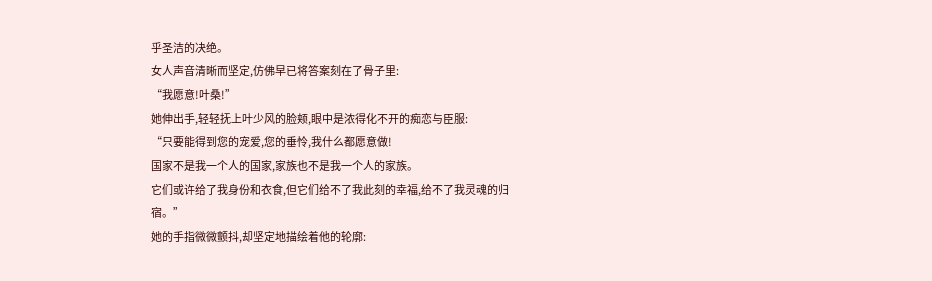乎圣洁的决绝。
女人声音清晰而坚定,仿佛早已将答案刻在了骨子里:
“我愿意!叶桑!”
她伸出手,轻轻抚上叶少风的脸颊,眼中是浓得化不开的痴恋与臣服:
“只要能得到您的宠爱,您的垂怜,我什么都愿意做!
国家不是我一个人的国家,家族也不是我一个人的家族。
它们或许给了我身份和衣食,但它们给不了我此刻的幸福,给不了我灵魂的归宿。”
她的手指微微颤抖,却坚定地描绘着他的轮廓: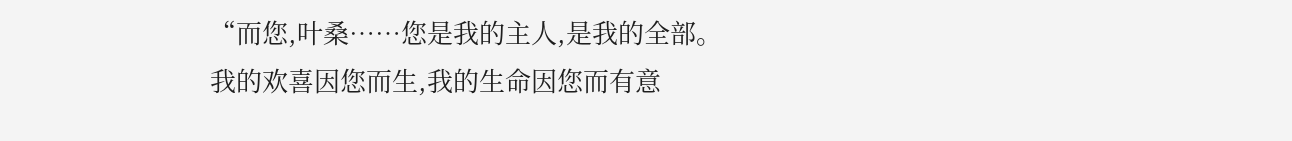“而您,叶桑……您是我的主人,是我的全部。
我的欢喜因您而生,我的生命因您而有意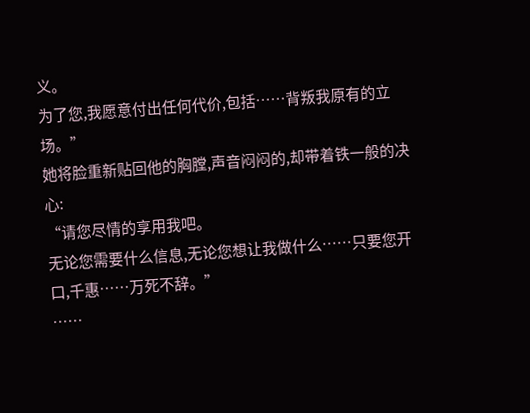义。
为了您,我愿意付出任何代价,包括……背叛我原有的立场。”
她将脸重新贴回他的胸膛,声音闷闷的,却带着铁一般的决心:
“请您尽情的享用我吧。
无论您需要什么信息,无论您想让我做什么……只要您开口,千惠……万死不辞。”
……